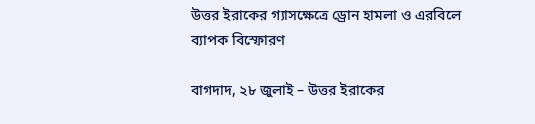উত্তর ইরাকের গ্যাসক্ষেত্রে ড্রোন হামলা ও এরবিলে ব্যাপক বিস্ফোরণ

বাগদাদ, ২৮ জুলাই – উত্তর ইরাকের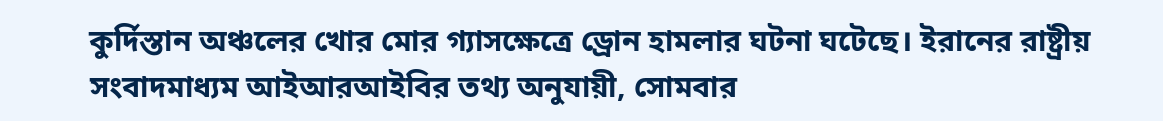কুর্দিস্তান অঞ্চলের খোর মোর গ্যাসক্ষেত্রে ড্রোন হামলার ঘটনা ঘটেছে। ইরানের রাষ্ট্রীয় সংবাদমাধ্যম আইআরআইবির তথ্য অনুযায়ী, সোমবার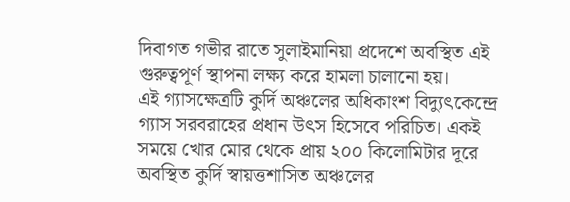দিবাগত গভীর রাতে সুলাইমানিয়া প্রদেশে অবস্থিত এই গুরুত্বপূর্ণ স্থাপনা লক্ষ্য করে হামলা চালানো হয়।
এই গ্যাসক্ষেত্রটি কুর্দি অঞ্চলের অধিকাংশ বিদ্যুৎকেন্দ্রে গ্যাস সরবরাহের প্রধান উৎস হিসেবে পরিচিত। একই সময়ে খোর মোর থেকে প্রায় ২০০ কিলোমিটার দূরে অবস্থিত কুর্দি স্বায়ত্তশাসিত অঞ্চলের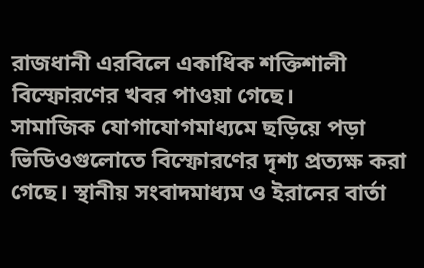রাজধানী এরবিলে একাধিক শক্তিশালী বিস্ফোরণের খবর পাওয়া গেছে।
সামাজিক যোগাযোগমাধ্যমে ছড়িয়ে পড়া ভিডিওগুলোতে বিস্ফোরণের দৃশ্য প্রত্যক্ষ করা গেছে। স্থানীয় সংবাদমাধ্যম ও ইরানের বার্তা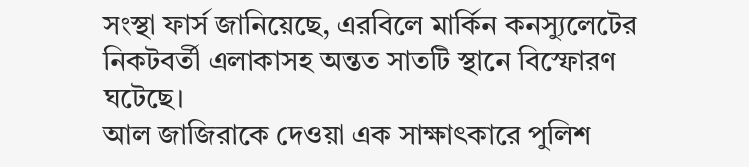সংস্থা ফার্স জানিয়েছে, এরবিলে মার্কিন কনস্যুলেটের নিকটবর্তী এলাকাসহ অন্তত সাতটি স্থানে বিস্ফোরণ ঘটেছে।
আল জাজিরাকে দেওয়া এক সাক্ষাৎকারে পুলিশ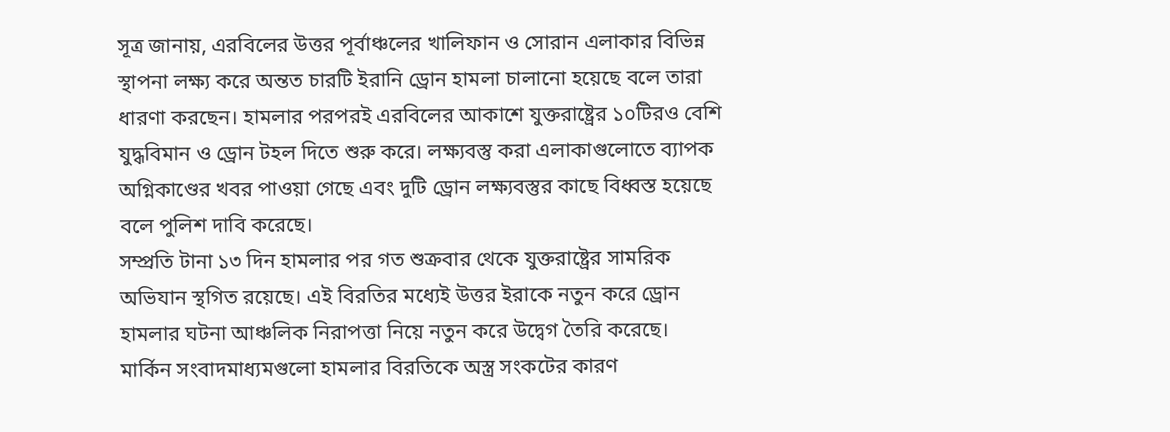সূত্র জানায়, এরবিলের উত্তর পূর্বাঞ্চলের খালিফান ও সোরান এলাকার বিভিন্ন স্থাপনা লক্ষ্য করে অন্তত চারটি ইরানি ড্রোন হামলা চালানো হয়েছে বলে তারা ধারণা করছেন। হামলার পরপরই এরবিলের আকাশে যুক্তরাষ্ট্রের ১০টিরও বেশি যুদ্ধবিমান ও ড্রোন টহল দিতে শুরু করে। লক্ষ্যবস্তু করা এলাকাগুলোতে ব্যাপক অগ্নিকাণ্ডের খবর পাওয়া গেছে এবং দুটি ড্রোন লক্ষ্যবস্তুর কাছে বিধ্বস্ত হয়েছে বলে পুলিশ দাবি করেছে।
সম্প্রতি টানা ১৩ দিন হামলার পর গত শুক্রবার থেকে যুক্তরাষ্ট্রের সামরিক অভিযান স্থগিত রয়েছে। এই বিরতির মধ্যেই উত্তর ইরাকে নতুন করে ড্রোন হামলার ঘটনা আঞ্চলিক নিরাপত্তা নিয়ে নতুন করে উদ্বেগ তৈরি করেছে।
মার্কিন সংবাদমাধ্যমগুলো হামলার বিরতিকে অস্ত্র সংকটের কারণ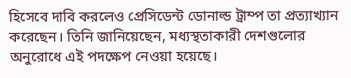হিসেবে দাবি করলেও প্রেসিডেন্ট ডোনাল্ড ট্রাম্প তা প্রত্যাখ্যান করেছেন। তিনি জানিয়েছেন, মধ্যস্থতাকারী দেশগুলোর অনুরোধে এই পদক্ষেপ নেওয়া হয়েছে।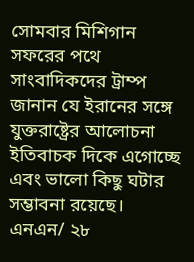সোমবার মিশিগান সফরের পথে সাংবাদিকদের ট্রাম্প জানান যে ইরানের সঙ্গে যুক্তরাষ্ট্রের আলোচনা ইতিবাচক দিকে এগোচ্ছে এবং ভালো কিছু ঘটার সম্ভাবনা রয়েছে।
এনএন/ ২৮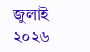জুলাই ২০২৬